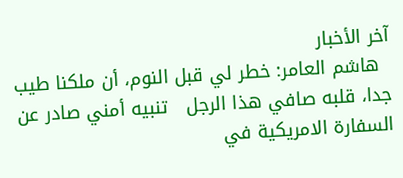آخر الأخبار
  هاشم العامر: خطر لي قبل النوم، أن ملكنا طيب جدا، قلبه صافي هذا الرجل   تنبيه أمني صادر عن السفارة الامريكية في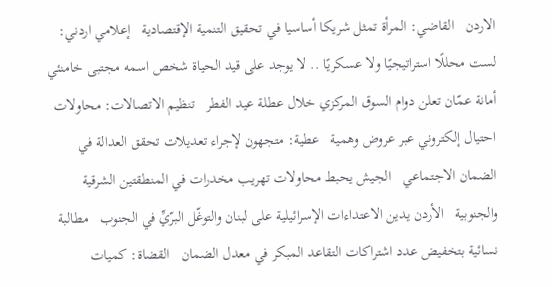الاردن   القاضي: المرأة تمثل شريكا أساسيا في تحقيق التنمية الإقتصادية   إعلامي اردني: لست محللًا استراتيجيًا ولا عسكريًا .. لا يوجد على قيد الحياة شخص اسمه مجتبى خامنئي   أمانة عمّان تعلن دوام السوق المركزي خلال عطلة عيد الفطر   تنظيم الاتصالات: محاولات احتيال إلكتروني عبر عروض وهمية   عطية: متجهون لإجراء تعديلات تحقق العدالة في الضمان الاجتماعي   الجيش يحبط محاولات تهريب مخدرات في المنطقتين الشرقية والجنوبية   الأردن يدين الاعتداءات الإسرائيلية على لبنان والتوغّل البرّيِّ في الجنوب   مطالبة نسائية بتخفيض عدد اشتراكات التقاعد المبكر في معدل الضمان   القضاة: كميات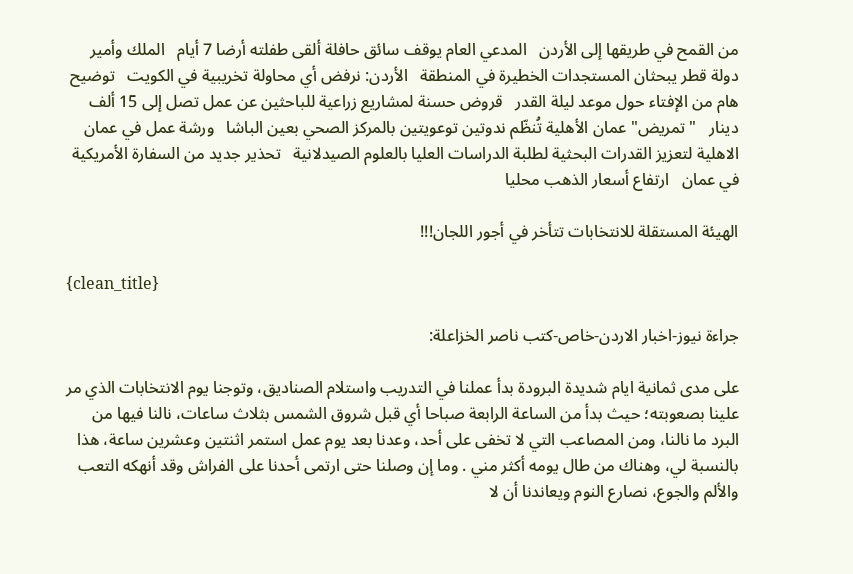من القمح في طريقها إلى الأردن   المدعي العام يوقف سائق حافلة ألقى طفلته أرضا 7 أيام   الملك وأمير دولة قطر يبحثان المستجدات الخطيرة في المنطقة   الأردن: نرفض أي محاولة تخريبية في الكويت   توضيح هام من الإفتاء حول موعد ليلة القدر   قروض حسنة لمشاريع زراعية للباحثين عن عمل تصل إلى 15 ألف دينار   " تمريض" عمان الأهلية تُنظّم ندوتين توعويتين بالمركز الصحي بعين الباشا   ورشة عمل في عمان الاهلية لتعزيز القدرات البحثية لطلبة الدراسات العليا بالعلوم الصيدلانية   تحذير جديد من السفارة الأمريكية في عمان   ارتفاع أسعار الذهب محليا

الهيئة المستقلة للانتخابات تتأخر في أجور اللجان!!!

{clean_title}

جراءة نيوز-اخبار الاردن-خاص-كتب ناصر الخزاعلة:

على مدى ثمانية ايام شديدة البرودة بدأ عملنا في التدريب واستلام الصناديق، وتوجنا يوم الانتخابات الذي مر علينا بصعوبته؛ حيث بدأ من الساعة الرابعة صباحا أي قبل شروق الشمس بثلاث ساعات، نالنا فيها من البرد ما نالنا، ومن المصاعب التي لا تخفى على أحد، وعدنا بعد يوم عمل استمر اثنتين وعشرين ساعة، هذا بالنسبة لي، وهناك من طال يومه أكثر مني . وما إن وصلنا حتى ارتمى أحدنا على الفراش وقد أنهكه التعب والألم والجوع، نصارع النوم ويعاندنا أن لا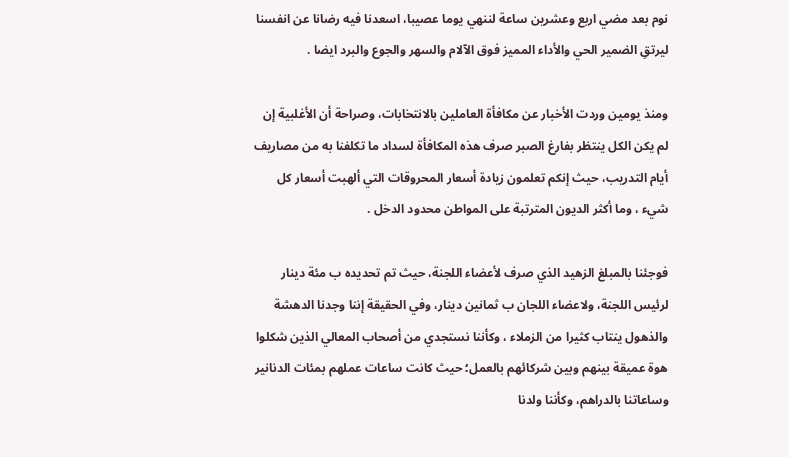نوم بعد مضي اربع وعشرين ساعة لننهي يوما عصيبا، اسعدنا فيه رضانا عن انفسنا ليرتقِ الضمير الحي والأداء المميز فوق الآلام والسهر والجوع والبرد ايضا .

ومنذ يومين وردت الأخبار عن مكافأة العاملين بالانتخابات، وصراحة أن الأغلبية إن لم يكن الكل ينتظر بفارغ الصبر صرف هذه المكافأة لسداد ما تكلفنا به من مصاريف أيام التدريب، حيث إنكم تعلمون زيادة أسعار المحروقات التي ألهبت أسعار كل شيء ، وما أكثر الديون المترتبة على المواطن محدود الدخل .

فوجئنا بالمبلغ الزهيد الذي صرف لأعضاء اللجنة، حيث تم تحديده ب مئة دينار لرئيس اللجنة، ولاعضاء اللجان ب ثمانين دينار، وفي الحقيقة إننا وجدنا الدهشة والذهول ينتاب كثيرا من الزملاء ، وكأننا نستجدي من أصحاب المعالي الذين شكلوا هوة عميقة بينهم وبين شركائهم بالعمل؛ حيث كانت ساعات عملهم بمئات الدنانير وساعاتنا بالدراهم، وكأننا ولدنا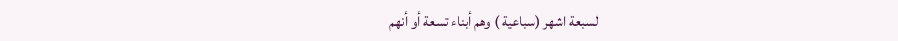لسبعة اشهر (سباعية ) وهم أبناء تسعة أو أنهم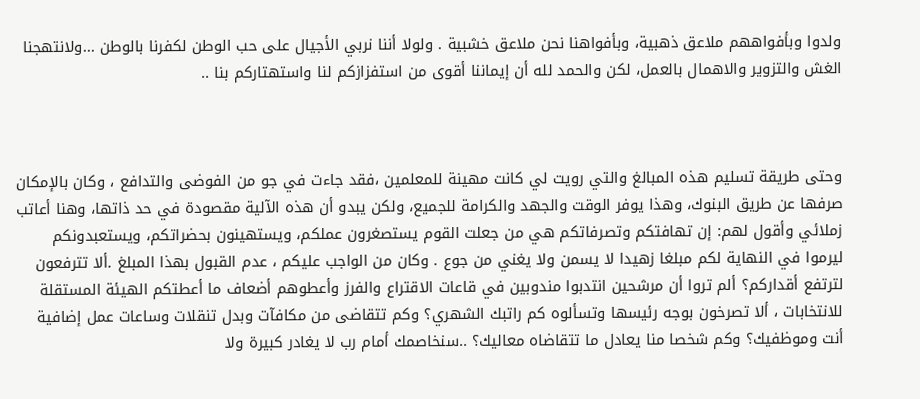ولدوا وبأفواههم ملاعق ذهبية، وبأفواهنا نحن ملاعق خشبية . ولولا أننا نربي الأجيال على حب الوطن لكفرنا بالوطن ...ولانتهجنا الغش والتزوير والاهمال بالعمل، لكن والحمد لله أن إيماننا أقوى من استفزازكم لنا واستهتاركم بنا ..



وحتى طريقة تسليم هذه المبالغ والتي رويت لي كانت مهينة للمعلمين ،فقد جاءت في جو من الفوضى والتدافع ، وكان بالإمكان صرفها عن طريق البنوك، وهذا يوفر الوقت والجهد والكرامة للجميع، ولكن يبدو أن هذه الآلية مقصودة في حد ذاتها، وهنا أعاتب زملائي وأقول لهم: إن تهافتكم وتصرفاتكم هي من جعلت القوم يستصغرون عملكم، ويستهينون بحضراتكم، ويستعبدونكم ليرموا في النهاية لكم مبلغا زهيدا لا يسمن ولا يغني من جوع . وكان من الواجب عليكم ، عدم القبول بهذا المبلغ .ألا تترفعون لترتفع أقداركم؟ ألم تروا أن مرشحين انتدبوا مندوبين في قاعات الاقتراع والفرز وأعطوهم أضعاف ما أعطتكم الهيئة المستقلة للانتخابات ، ألا تصرخون بوجه رئيسها وتسألوه كم راتبك الشهري؟ وكم تتقاضى من مكافآت وبدل تنقلات وساعات عمل إضافية أنت وموظفيك؟ وكم شخصا منا يعادل ما تتقاضاه معاليك؟ ..سنخاصمك أمام رب لا يغادر كبيرة ولا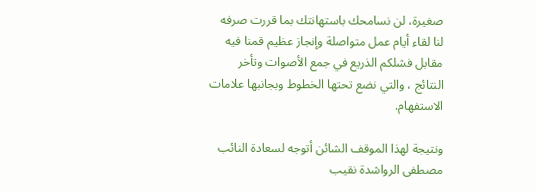صغيرة، لن نسامحك باستهانتك بما قررت صرفه لنا لقاء أيام عمل متواصلة وإنجاز عظيم قمنا فيه مقابل فشلكم الذريع في جمع الأصوات وتأخر النتائج ، والتي نضع تحتها الخطوط وبجانبها علامات الاستفهام.

ونتيجة لهذا الموقف الشائن أتوجه لسعادة النائب مصطفى الرواشدة نقيب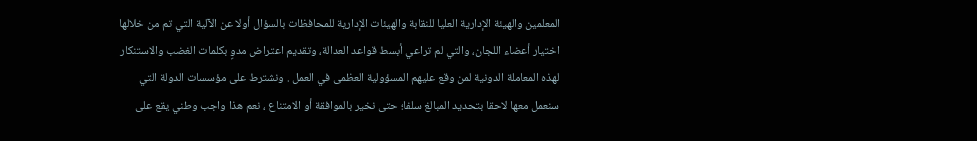المعلمين والهيئة الإدارية العليا للنقابة والهيئات الإدارية للمحافظات بالسؤال أولا عن الآلية التي تم من خلالها اختيار أعضاء اللجان، والتي لم تراعي أبسط قواعد العدالة، وتقديم اعتراض مدوٍ بكلمات الغضب والاستنكار لهذه المعاملة الدونية لمن وقع عليهم المسؤولية العظمى في العمل . ونشترط على مؤسسات الدولة التي سنعمل معها لاحقا بتحديد المبالغ سلفا؛ حتى نخير بالموافقة أو الامتناع ، نعم هذا واجب وطني يقع على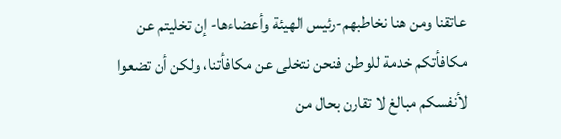عاتقنا ومن هنا نخاطبهم-رئيس الهيئة وأعضاءها- إن تخليتم عن مكافأتكم خدمة للوطن فنحن نتخلى عن مكافأتنا، ولكن أن تضعوا لأنفسكم مبالغ لا تقارن بحال من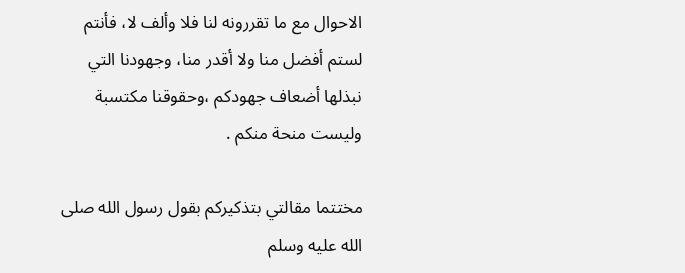الاحوال مع ما تقررونه لنا فلا وألف لا، فأنتم لستم أفضل منا ولا أقدر منا، وجهودنا التي نبذلها أضعاف جهودكم ،وحقوقنا مكتسبة وليست منحة منكم .

مختتما مقالتي بتذكيركم بقول رسول الله صلى الله عليه وسلم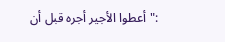:"أعطوا الأجير أجره قبل أن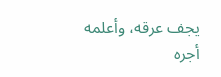يجف عرقه، وأعلمه أجره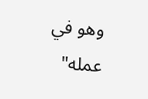وهو في عمله"